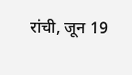रांची, जून 19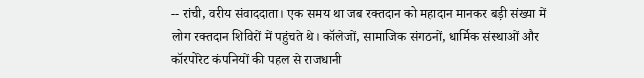-- रांची, वरीय संवाददाता। एक समय था जब रक्तदान को महादान मानकर बड़ी संख्या में लोग रक्तदान शिविरों में पहुंचते थे। कॉलेजों, सामाजिक संगठनों, धार्मिक संस्थाओं और कॉरपोरेट कंपनियों की पहल से राजधानी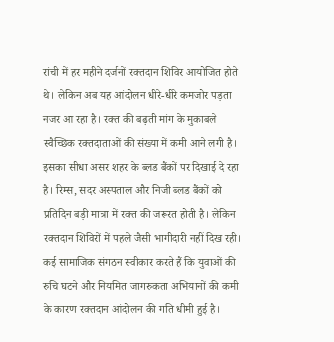रांची में हर महीने दर्जनों रक्तदान शिविर आयोजित होते थे। लेकिन अब यह आंदोलन धीरे-धीरे कमजोर पड़ता नजर आ रहा है। रक्त की बढ़ती मांग के मुकाबले स्वैच्छिक रक्तदाताओं की संख्या में कमी आने लगी है। इसका सीधा असर शहर के ब्लड बैंकों पर दिखाई दे रहा है। रिम्स, सदर अस्पताल और निजी ब्लड बैंकों को प्रतिदिन बड़ी मात्रा में रक्त की जरूरत होती है। लेकिन रक्तदान शिविरों में पहले जैसी भागीदारी नहीं दिख रही। कई सामाजिक संगठन स्वीकार करते हैं कि युवाओं की रुचि घटने और नियमित जागरुकता अभियानों की कमी के कारण रक्तदान आंदोलन की गति धीमी हुई है।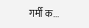गर्मी क...